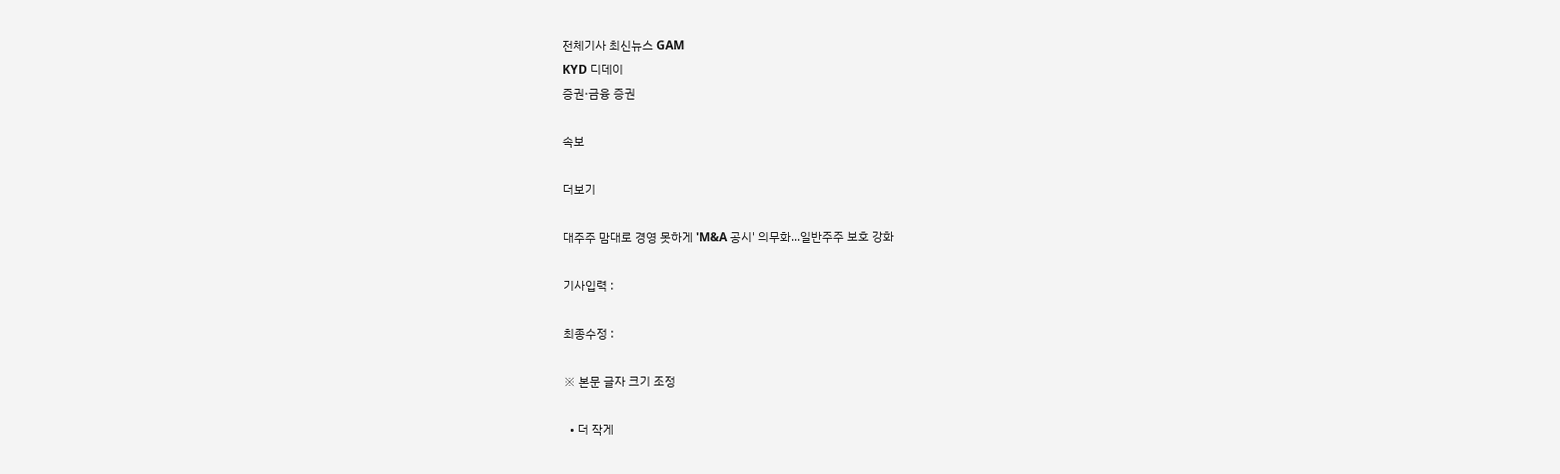전체기사 최신뉴스 GAM
KYD 디데이
증권·금융 증권

속보

더보기

대주주 맘대로 경영 못하게 'M&A 공시' 의무화...일반주주 보호 강화

기사입력 :

최종수정 :

※ 본문 글자 크기 조정

  • 더 작게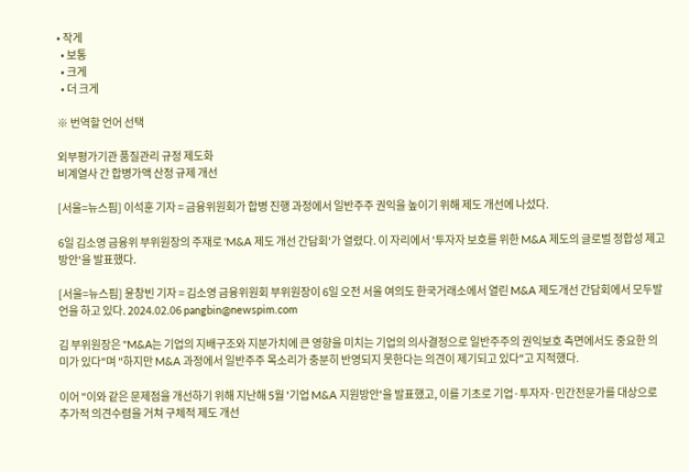• 작게
  • 보통
  • 크게
  • 더 크게

※ 번역할 언어 선택

외부평가기관 품질관리 규정 제도화
비계열사 간 합병가액 산정 규제 개선

[서울=뉴스핌] 이석훈 기자 = 금융위원회가 합병 진행 과정에서 일반주주 권익을 높이기 위해 제도 개선에 나섰다.

6일 김소영 금융위 부위원장의 주재로 'M&A 제도 개선 간담회'가 열렸다. 이 자리에서 '투자자 보호를 위한 M&A 제도의 글로벌 정합성 제고방안'을 발표했다.

[서울=뉴스핌] 윤창빈 기자 = 김소영 금융위원회 부위원장이 6일 오전 서울 여의도 한국거래소에서 열린 M&A 제도개선 간담회에서 모두발언을 하고 있다. 2024.02.06 pangbin@newspim.com

김 부위원장은 "M&A는 기업의 지배구조와 지분가치에 큰 영향을 미치는 기업의 의사결정으로 일반주주의 권익보호 측면에서도 중요한 의미가 있다"며 "하지만 M&A 과정에서 일반주주 목소리가 충분히 반영되지 못한다는 의견이 제기되고 있다"고 지적했다.

이어 "이와 같은 문제점을 개선하기 위해 지난해 5월 '기업 M&A 지원방안'을 발표했고, 이를 기초로 기업·투자자·민간전문가를 대상으로 추가적 의견수렴을 거쳐 구체적 제도 개선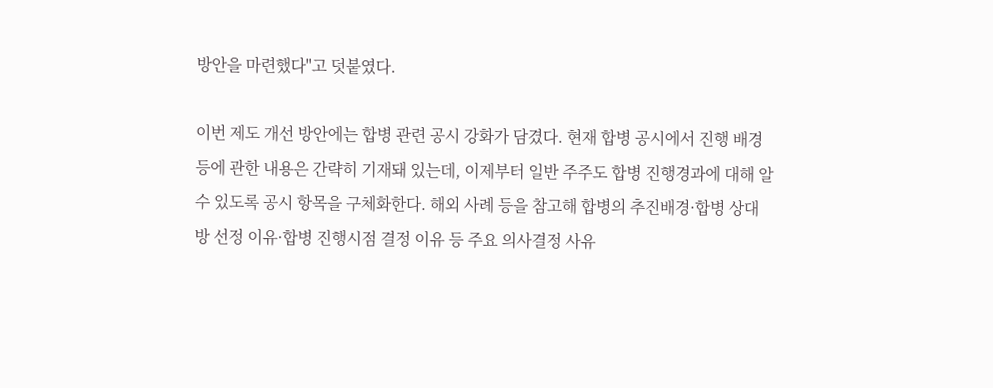방안을 마련했다"고 덧붙였다.

이번 제도 개선 방안에는 합병 관련 공시 강화가 담겼다. 현재 합병 공시에서 진행 배경 등에 관한 내용은 간략히 기재돼 있는데, 이제부터 일반 주주도 합병 진행경과에 대해 알 수 있도록 공시 항목을 구체화한다. 해외 사례 등을 참고해 합병의 추진배경·합병 상대방 선정 이유·합병 진행시점 결정 이유 등 주요 의사결정 사유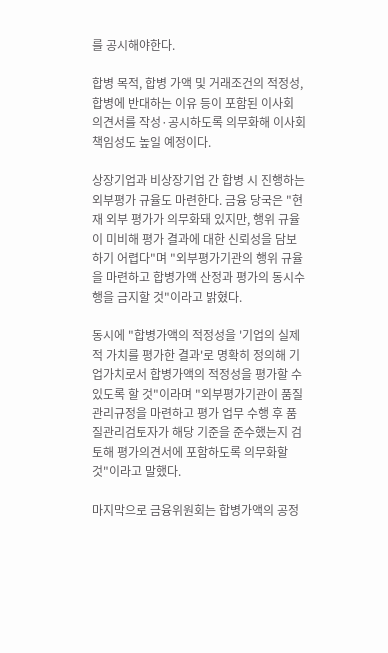를 공시해야한다.

합병 목적, 합병 가액 및 거래조건의 적정성, 합병에 반대하는 이유 등이 포함된 이사회 의견서를 작성·공시하도록 의무화해 이사회 책임성도 높일 예정이다.

상장기업과 비상장기업 간 합병 시 진행하는 외부평가 규율도 마련한다. 금융 당국은 "현재 외부 평가가 의무화돼 있지만, 행위 규율이 미비해 평가 결과에 대한 신뢰성을 담보하기 어렵다"며 "외부평가기관의 행위 규율을 마련하고 합병가액 산정과 평가의 동시수행을 금지할 것"이라고 밝혔다.

동시에 "합병가액의 적정성을 '기업의 실제적 가치를 평가한 결과'로 명확히 정의해 기업가치로서 합병가액의 적정성을 평가할 수 있도록 할 것"이라며 "외부평가기관이 품질관리규정을 마련하고 평가 업무 수행 후 품질관리검토자가 해당 기준을 준수했는지 검토해 평가의견서에 포함하도록 의무화할 것"이라고 말했다.

마지막으로 금융위원회는 합병가액의 공정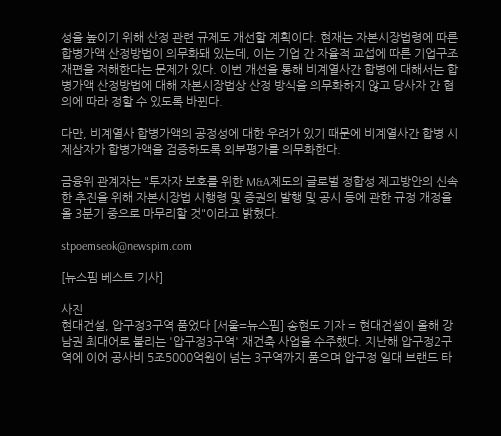성을 높이기 위해 산정 관련 규제도 개선할 계획이다. 현재는 자본시장법령에 따른 합병가액 산정방법이 의무화돼 있는데, 이는 기업 간 자율적 교섭에 따른 기업구조 재편을 저해한다는 문제가 있다. 이번 개선을 통해 비계열사간 합병에 대해서는 합병가액 산정방법에 대해 자본시장법상 산정 방식을 의무화하지 않고 당사자 간 협의에 따라 정할 수 있도록 바뀐다.

다만, 비계열사 합병가액의 공정성에 대한 우려가 있기 때문에 비계열사간 합병 시 제삼자가 합병가액을 검증하도록 외부평가를 의무화한다.

금융위 관계자는 "투자자 보호를 위한 M&A제도의 글로벌 정합성 제고방안의 신속한 추진을 위해 자본시장법 시행령 및 증권의 발행 및 공시 등에 관한 규정 개정을 올 3분기 중으로 마무리할 것"이라고 밝혔다.

stpoemseok@newspim.com

[뉴스핌 베스트 기사]

사진
현대건설, 압구정3구역 품었다 [서울=뉴스핌] 송현도 기자 = 현대건설이 올해 강남권 최대어로 불리는 '압구정3구역' 재건축 사업을 수주했다. 지난해 압구정2구역에 이어 공사비 5조5000억원이 넘는 3구역까지 품으며 압구정 일대 브랜드 타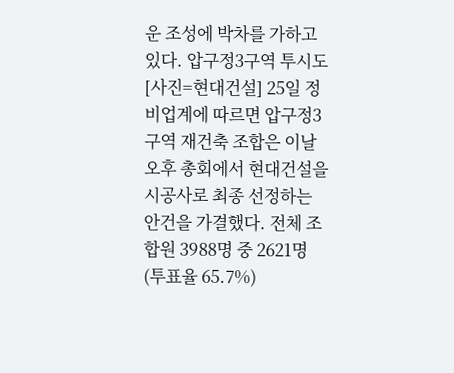운 조성에 박차를 가하고 있다. 압구정3구역 투시도 [사진=현대건설] 25일 정비업계에 따르면 압구정3구역 재건축 조합은 이날 오후 총회에서 현대건설을 시공사로 최종 선정하는 안건을 가결했다. 전체 조합원 3988명 중 2621명(투표율 65.7%)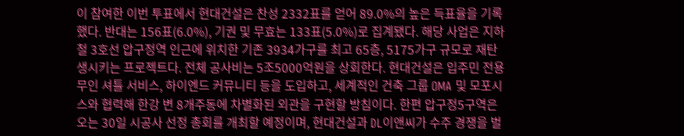이 참여한 이번 투표에서 현대건설은 찬성 2332표를 얻어 89.0%의 높은 득표율을 기록했다. 반대는 156표(6.0%), 기권 및 무효는 133표(5.0%)로 집계됐다. 해당 사업은 지하철 3호선 압구정역 인근에 위치한 기존 3934가구를 최고 65층, 5175가구 규모로 재탄생시키는 프로젝트다. 전체 공사비는 5조5000억원을 상회한다. 현대건설은 입주민 전용 무인 셔틀 서비스, 하이엔드 커뮤니티 등을 도입하고, 세계적인 건축 그룹 OMA 및 모포시스와 협력해 한강 변 8개주동에 차별화된 외관을 구현할 방침이다. 한편 압구정5구역은 오는 30일 시공사 선정 총회를 개최할 예정이며, 현대건설과 DL이앤씨가 수주 경쟁을 벌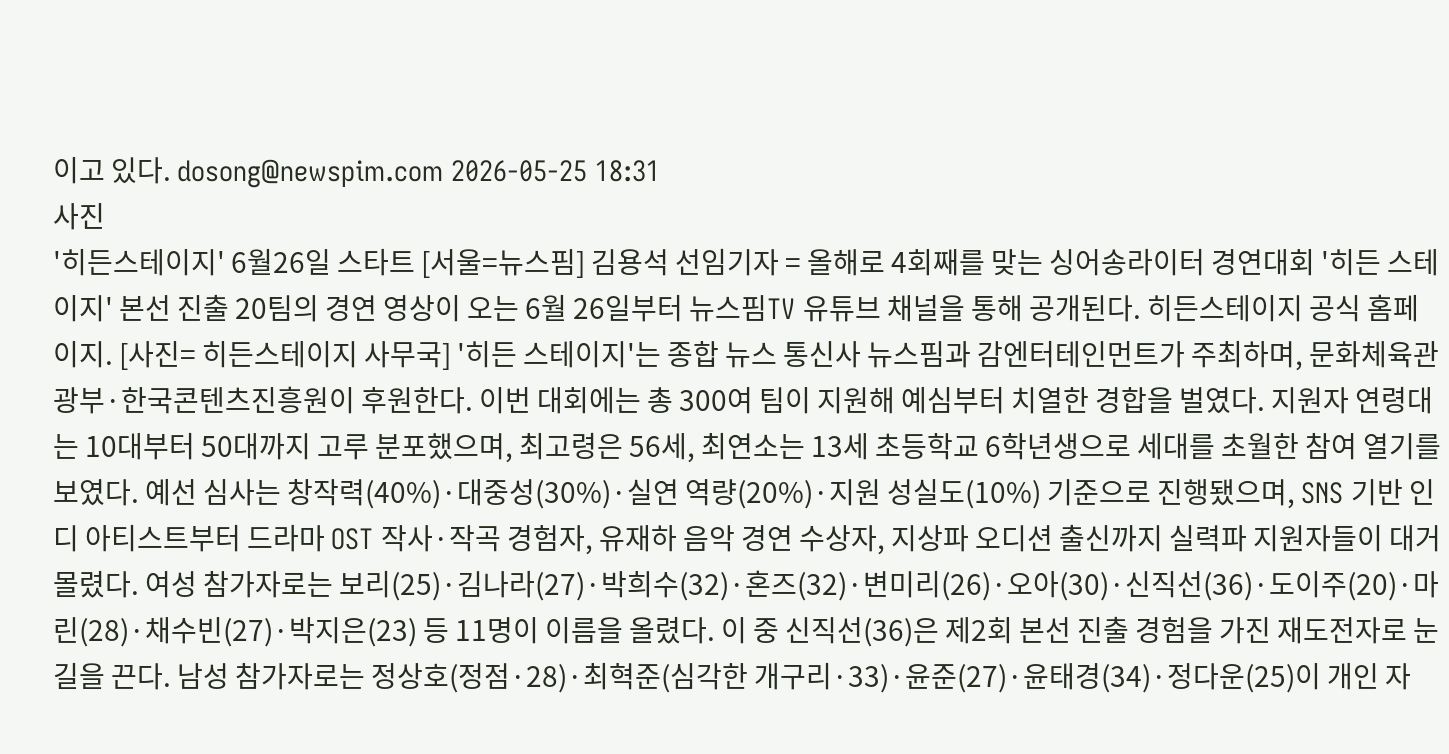이고 있다. dosong@newspim.com 2026-05-25 18:31
사진
'히든스테이지' 6월26일 스타트 [서울=뉴스핌] 김용석 선임기자 = 올해로 4회째를 맞는 싱어송라이터 경연대회 '히든 스테이지' 본선 진출 20팀의 경연 영상이 오는 6월 26일부터 뉴스핌TV 유튜브 채널을 통해 공개된다. 히든스테이지 공식 홈페이지. [사진= 히든스테이지 사무국] '히든 스테이지'는 종합 뉴스 통신사 뉴스핌과 감엔터테인먼트가 주최하며, 문화체육관광부·한국콘텐츠진흥원이 후원한다. 이번 대회에는 총 300여 팀이 지원해 예심부터 치열한 경합을 벌였다. 지원자 연령대는 10대부터 50대까지 고루 분포했으며, 최고령은 56세, 최연소는 13세 초등학교 6학년생으로 세대를 초월한 참여 열기를 보였다. 예선 심사는 창작력(40%)·대중성(30%)·실연 역량(20%)·지원 성실도(10%) 기준으로 진행됐으며, SNS 기반 인디 아티스트부터 드라마 OST 작사·작곡 경험자, 유재하 음악 경연 수상자, 지상파 오디션 출신까지 실력파 지원자들이 대거 몰렸다. 여성 참가자로는 보리(25)·김나라(27)·박희수(32)·혼즈(32)·변미리(26)·오아(30)·신직선(36)·도이주(20)·마린(28)·채수빈(27)·박지은(23) 등 11명이 이름을 올렸다. 이 중 신직선(36)은 제2회 본선 진출 경험을 가진 재도전자로 눈길을 끈다. 남성 참가자로는 정상호(정점·28)·최혁준(심각한 개구리·33)·윤준(27)·윤태경(34)·정다운(25)이 개인 자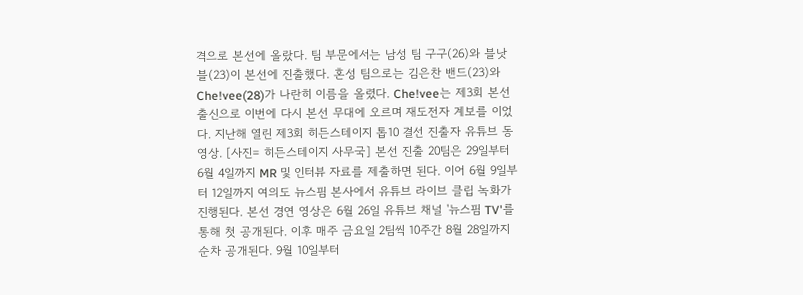격으로 본선에 올랐다. 팀 부문에서는 남성 팀 구구(26)와 블낫블(23)이 본선에 진출했다. 혼성 팀으로는 김은찬 밴드(23)와 Che!vee(28)가 나란히 이름을 올렸다. Che!vee는 제3회 본선 출신으로 이번에 다시 본선 무대에 오르며 재도전자 계보를 이었다. 지난해 열린 제3회 히든스테이지 톱10 결선 진출자 유튜브 동영상. [사진= 히든스테이지 사무국] 본선 진출 20팀은 29일부터 6월 4일까지 MR 및 인터뷰 자료를 제출하면 된다. 이어 6월 9일부터 12일까지 여의도 뉴스핌 본사에서 유튜브 라이브 클립 녹화가 진행된다. 본선 경연 영상은 6월 26일 유튜브 채널 '뉴스핌 TV'를 통해 첫 공개된다. 이후 매주 금요일 2팀씩 10주간 8월 28일까지 순차 공개된다. 9월 10일부터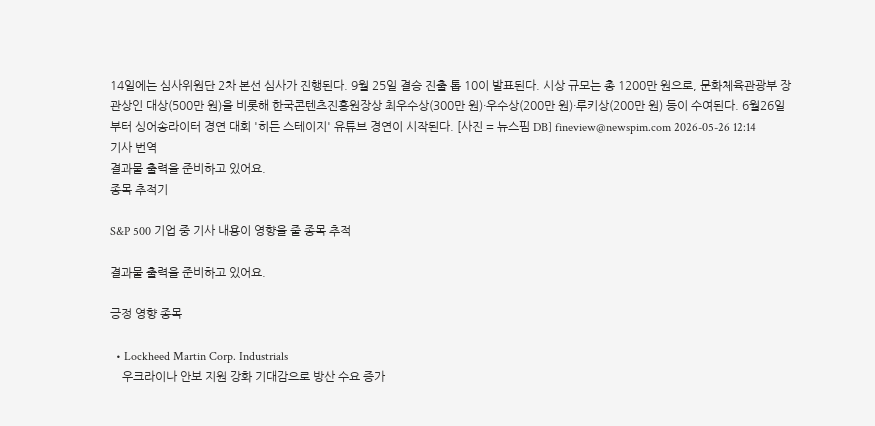14일에는 심사위원단 2차 본선 심사가 진행된다. 9월 25일 결승 진출 톱 10이 발표된다. 시상 규모는 총 1200만 원으로, 문화체육관광부 장관상인 대상(500만 원)을 비롯해 한국콘텐츠진흥원장상 최우수상(300만 원)·우수상(200만 원)·루키상(200만 원) 등이 수여된다. 6월26일부터 싱어송라이터 경연 대회 '히든 스테이지' 유튜브 경연이 시작된다. [사진 = 뉴스핌 DB] fineview@newspim.com 2026-05-26 12:14
기사 번역
결과물 출력을 준비하고 있어요.
종목 추적기

S&P 500 기업 중 기사 내용이 영향을 줄 종목 추적

결과물 출력을 준비하고 있어요.

긍정 영향 종목

  • Lockheed Martin Corp. Industrials
    우크라이나 안보 지원 강화 기대감으로 방산 수요 증가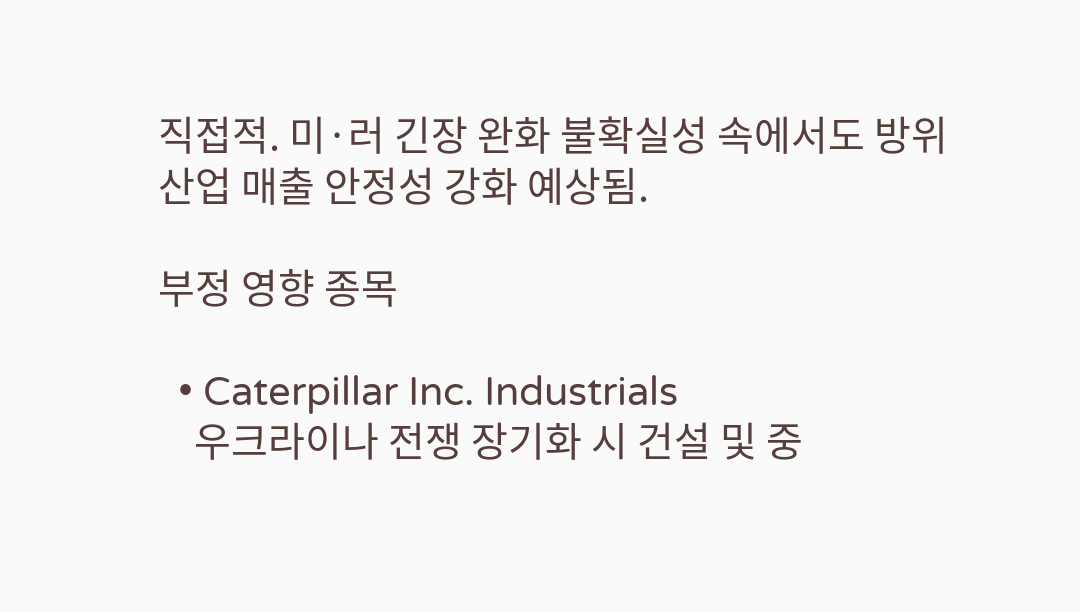직접적. 미·러 긴장 완화 불확실성 속에서도 방위산업 매출 안정성 강화 예상됨.

부정 영향 종목

  • Caterpillar Inc. Industrials
    우크라이나 전쟁 장기화 시 건설 및 중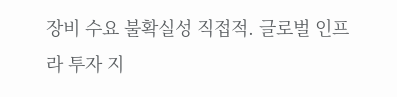장비 수요 불확실성 직접적. 글로벌 인프라 투자 지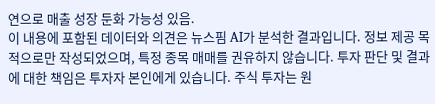연으로 매출 성장 둔화 가능성 있음.
이 내용에 포함된 데이터와 의견은 뉴스핌 AI가 분석한 결과입니다. 정보 제공 목적으로만 작성되었으며, 특정 종목 매매를 권유하지 않습니다. 투자 판단 및 결과에 대한 책임은 투자자 본인에게 있습니다. 주식 투자는 원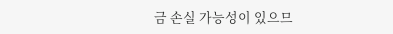금 손실 가능성이 있으므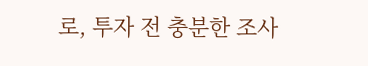로, 투자 전 충분한 조사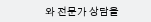와 전문가 상담을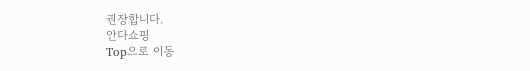권장합니다.
안다쇼핑
Top으로 이동